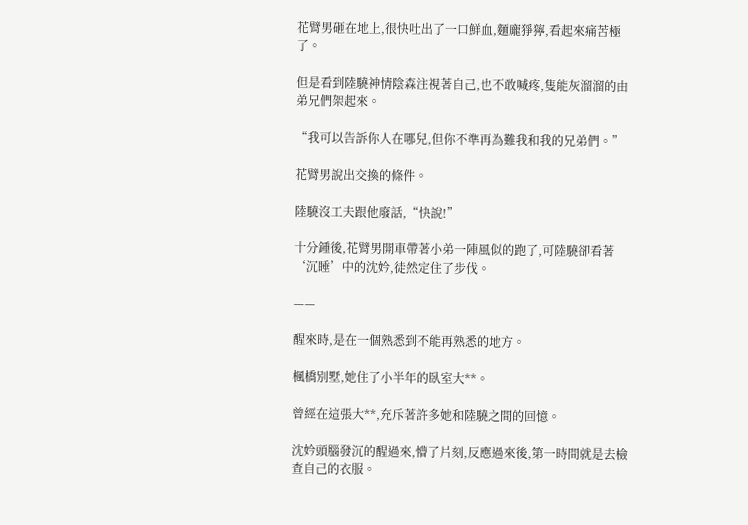花臂男砸在地上,很快吐出了一口鮮血,麵龐猙獰,看起來痛苦極了。

但是看到陸驍神情陰森注視著自己,也不敢喊疼,隻能灰溜溜的由弟兄們架起來。

“我可以告訴你人在哪兒,但你不準再為難我和我的兄弟們。”

花臂男說出交換的條件。

陸驍沒工夫跟他廢話,“快說!”

十分鍾後,花臂男開車帶著小弟一陣風似的跑了,可陸驍卻看著‘沉睡’中的沈妗,徒然定住了步伐。

——

醒來時,是在一個熟悉到不能再熟悉的地方。

楓橋別墅,她住了小半年的臥室大**。

曾經在這張大**,充斥著許多她和陸驍之間的回憶。

沈妗頭腦發沉的醒過來,懵了片刻,反應過來後,第一時間就是去檢查自己的衣服。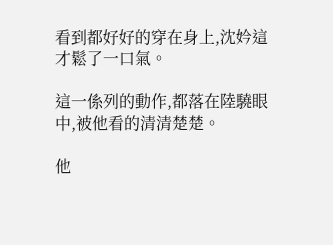看到都好好的穿在身上,沈妗這才鬆了一口氣。

這一係列的動作,都落在陸驍眼中,被他看的清清楚楚。

他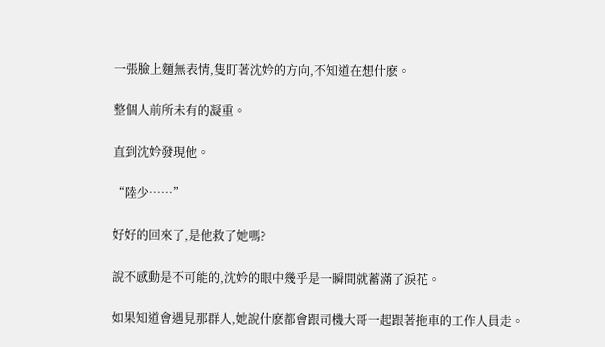一張臉上麵無表情,隻盯著沈妗的方向,不知道在想什麽。

整個人前所未有的凝重。

直到沈妗發現他。

“陸少……”

好好的回來了,是他救了她嗎?

說不感動是不可能的,沈妗的眼中幾乎是一瞬間就蓄滿了淚花。

如果知道會遇見那群人,她說什麽都會跟司機大哥一起跟著拖車的工作人員走。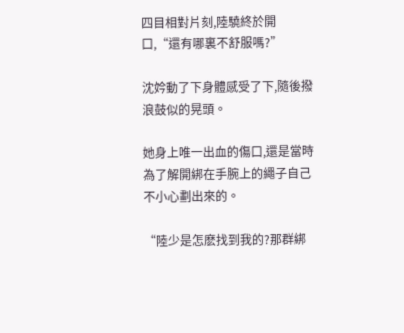四目相對片刻,陸驍終於開口,“還有哪裏不舒服嗎?”

沈妗動了下身體感受了下,隨後撥浪鼓似的晃頭。

她身上唯一出血的傷口,還是當時為了解開綁在手腕上的繩子自己不小心劃出來的。

“陸少是怎麽找到我的?那群綁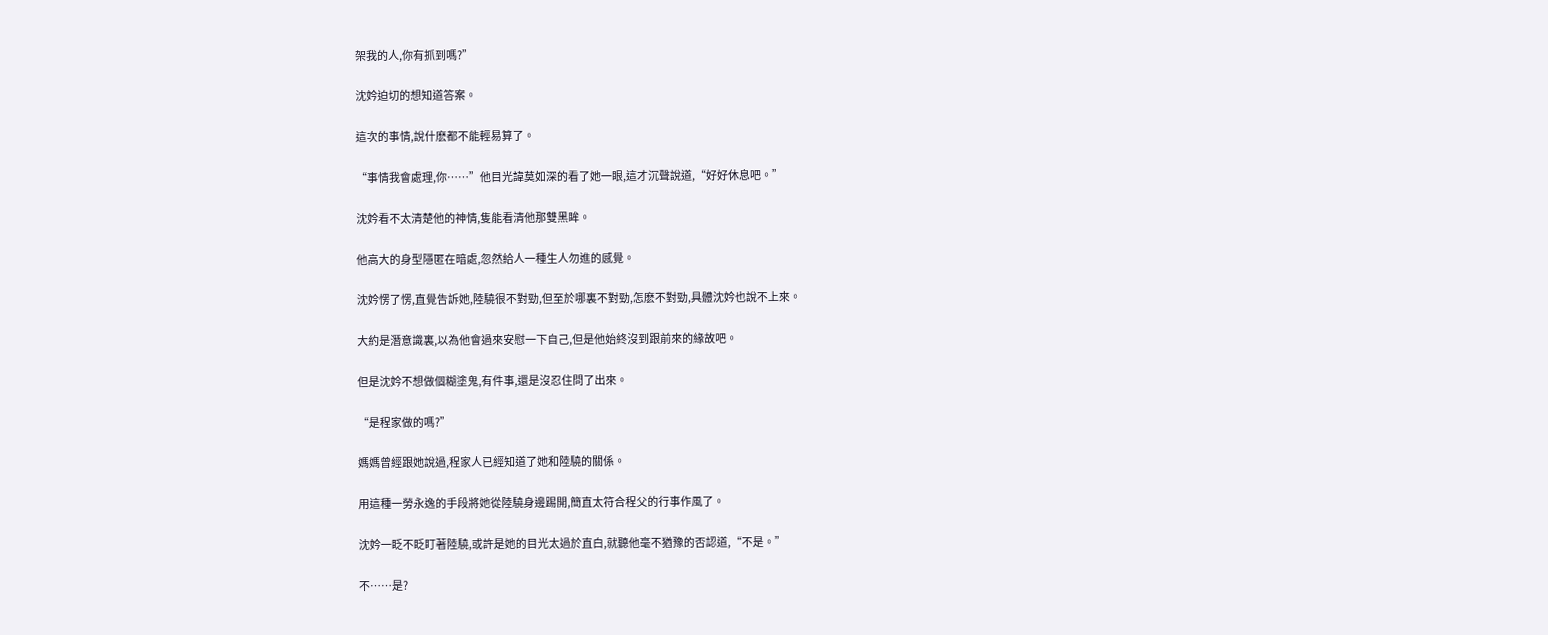架我的人,你有抓到嗎?”

沈妗迫切的想知道答案。

這次的事情,說什麽都不能輕易算了。

“事情我會處理,你……”他目光諱莫如深的看了她一眼,這才沉聲說道,“好好休息吧。”

沈妗看不太清楚他的神情,隻能看清他那雙黑眸。

他高大的身型隱匿在暗處,忽然給人一種生人勿進的感覺。

沈妗愣了愣,直覺告訴她,陸驍很不對勁,但至於哪裏不對勁,怎麽不對勁,具體沈妗也說不上來。

大約是潛意識裏,以為他會過來安慰一下自己,但是他始終沒到跟前來的緣故吧。

但是沈妗不想做個糊塗鬼,有件事,還是沒忍住問了出來。

“是程家做的嗎?”

媽媽曾經跟她說過,程家人已經知道了她和陸驍的關係。

用這種一勞永逸的手段將她從陸驍身邊踢開,簡直太符合程父的行事作風了。

沈妗一眨不眨盯著陸驍,或許是她的目光太過於直白,就聽他毫不猶豫的否認道,“不是。”

不……是?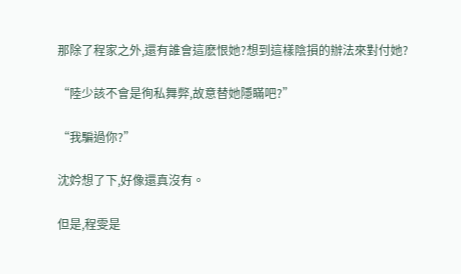那除了程家之外,還有誰會這麽恨她?想到這樣陰損的辦法來對付她?

“陸少該不會是徇私舞弊,故意替她隱瞞吧?”

“我騙過你?”

沈妗想了下,好像還真沒有。

但是,程雯是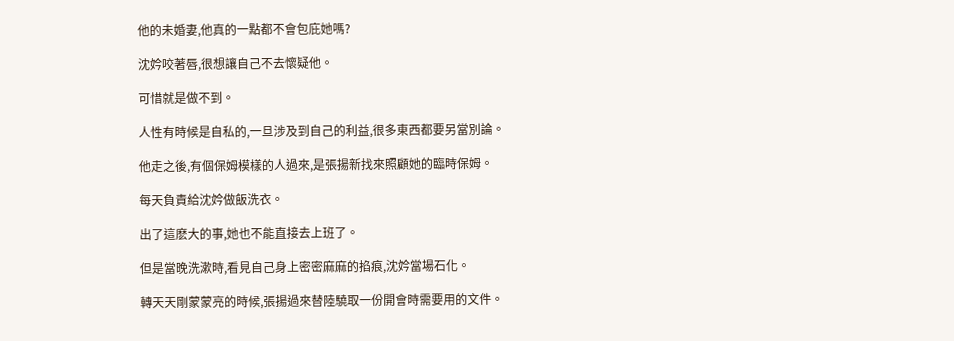他的未婚妻,他真的一點都不會包庇她嗎?

沈妗咬著唇,很想讓自己不去懷疑他。

可惜就是做不到。

人性有時候是自私的,一旦涉及到自己的利益,很多東西都要另當別論。

他走之後,有個保姆模樣的人過來,是張揚新找來照顧她的臨時保姆。

每天負責給沈妗做飯洗衣。

出了這麽大的事,她也不能直接去上班了。

但是當晚洗漱時,看見自己身上密密麻麻的掐痕,沈妗當場石化。

轉天天剛蒙蒙亮的時候,張揚過來替陸驍取一份開會時需要用的文件。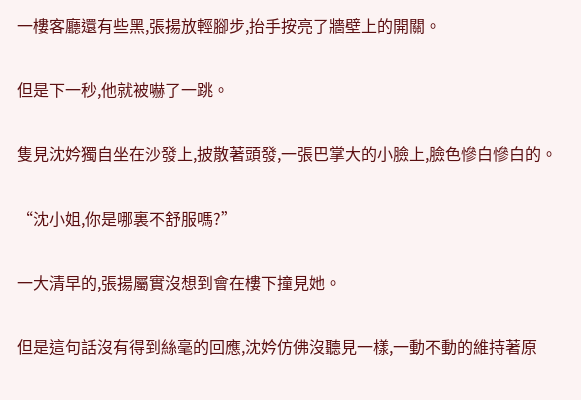一樓客廳還有些黑,張揚放輕腳步,抬手按亮了牆壁上的開關。

但是下一秒,他就被嚇了一跳。

隻見沈妗獨自坐在沙發上,披散著頭發,一張巴掌大的小臉上,臉色慘白慘白的。

“沈小姐,你是哪裏不舒服嗎?”

一大清早的,張揚屬實沒想到會在樓下撞見她。

但是這句話沒有得到絲毫的回應,沈妗仿佛沒聽見一樣,一動不動的維持著原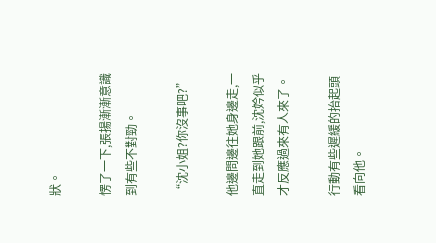狀。

愣了一下,張揚漸漸意識到有些不對勁。

“沈小姐?你沒事吧?”

他邊問邊往她身邊走,一直走到她跟前,沈妗似乎才反應過來有人來了。

行動有些遲緩的抬起頭看向他。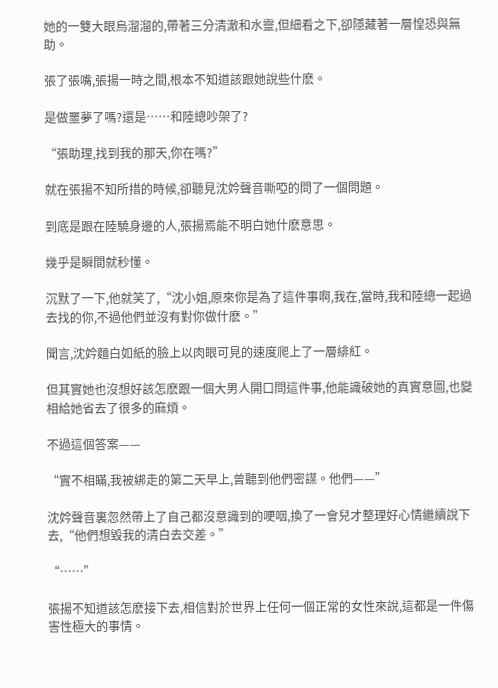她的一雙大眼烏溜溜的,帶著三分清澈和水靈,但細看之下,卻隱藏著一層惶恐與無助。

張了張嘴,張揚一時之間,根本不知道該跟她說些什麽。

是做噩夢了嗎?還是……和陸總吵架了?

“張助理,找到我的那天,你在嗎?”

就在張揚不知所措的時候,卻聽見沈妗聲音嘶啞的問了一個問題。

到底是跟在陸驍身邊的人,張揚焉能不明白她什麽意思。

幾乎是瞬間就秒懂。

沉默了一下,他就笑了,“沈小姐,原來你是為了這件事啊,我在,當時,我和陸總一起過去找的你,不過他們並沒有對你做什麽。”

聞言,沈妗麵白如紙的臉上以肉眼可見的速度爬上了一層緋紅。

但其實她也沒想好該怎麽跟一個大男人開口問這件事,他能識破她的真實意圖,也變相給她省去了很多的麻煩。

不過這個答案——

“實不相瞞,我被綁走的第二天早上,曾聽到他們密謀。他們——”

沈妗聲音裏忽然帶上了自己都沒意識到的哽咽,換了一會兒才整理好心情繼續說下去,“他們想毀我的清白去交差。”

“……”

張揚不知道該怎麽接下去,相信對於世界上任何一個正常的女性來說,這都是一件傷害性極大的事情。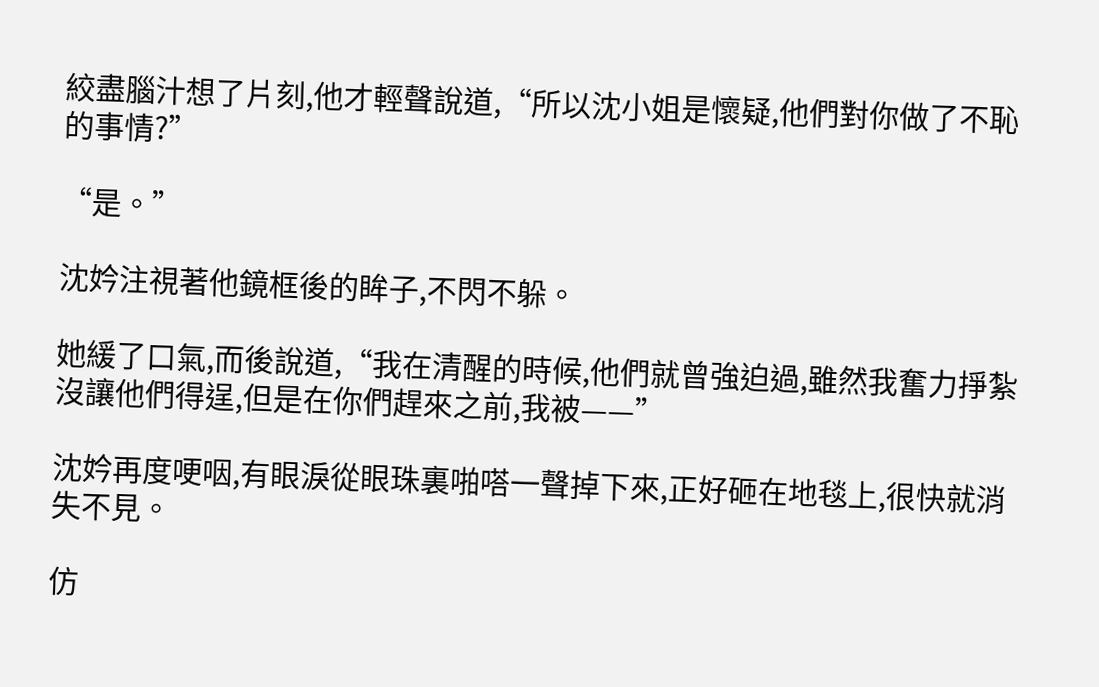絞盡腦汁想了片刻,他才輕聲說道,“所以沈小姐是懷疑,他們對你做了不恥的事情?”

“是。”

沈妗注視著他鏡框後的眸子,不閃不躲。

她緩了口氣,而後說道,“我在清醒的時候,他們就曾強迫過,雖然我奮力掙紮沒讓他們得逞,但是在你們趕來之前,我被——”

沈妗再度哽咽,有眼淚從眼珠裏啪嗒一聲掉下來,正好砸在地毯上,很快就消失不見。

仿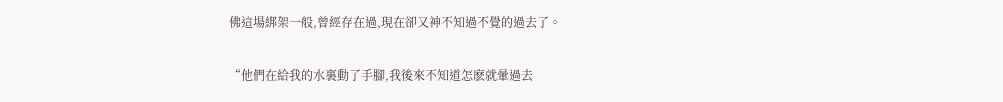佛這場綁架一般,曾經存在過,現在卻又神不知過不覺的過去了。

“他們在給我的水裏動了手腳,我後來不知道怎麽就暈過去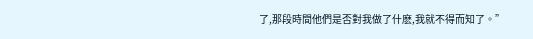了,那段時間他們是否對我做了什麽,我就不得而知了。”